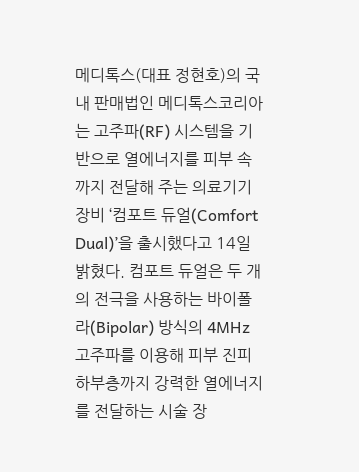메디톡스(대표 정현호)의 국내 판매법인 메디톡스코리아는 고주파(RF) 시스템을 기반으로 열에너지를 피부 속까지 전달해 주는 의료기기 장비 ‘컴포트 듀얼(Comfort Dual)’을 출시했다고 14일 밝혔다. 컴포트 듀얼은 두 개의 전극을 사용하는 바이폴라(Bipolar) 방식의 4MHz 고주파를 이용해 피부 진피 하부층까지 강력한 열에너지를 전달하는 시술 장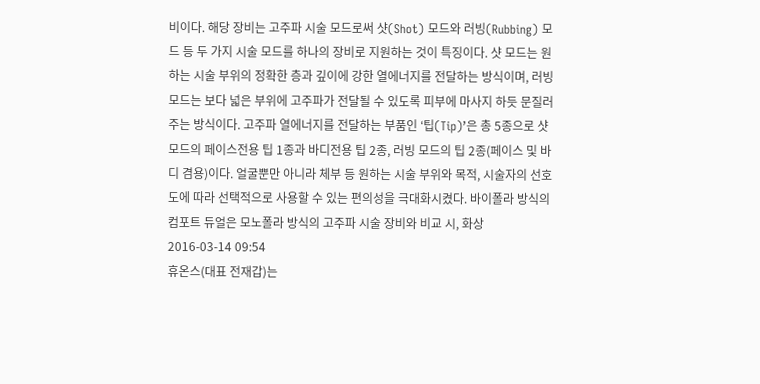비이다. 해당 장비는 고주파 시술 모드로써 샷(Shot) 모드와 러빙(Rubbing) 모드 등 두 가지 시술 모드를 하나의 장비로 지원하는 것이 특징이다. 샷 모드는 원하는 시술 부위의 정확한 층과 깊이에 강한 열에너지를 전달하는 방식이며, 러빙 모드는 보다 넓은 부위에 고주파가 전달될 수 있도록 피부에 마사지 하듯 문질러 주는 방식이다. 고주파 열에너지를 전달하는 부품인 ‘팁(Tip)’은 총 5종으로 샷 모드의 페이스전용 팁 1종과 바디전용 팁 2종, 러빙 모드의 팁 2종(페이스 및 바디 겸용)이다. 얼굴뿐만 아니라 체부 등 원하는 시술 부위와 목적, 시술자의 선호도에 따라 선택적으로 사용할 수 있는 편의성을 극대화시켰다. 바이폴라 방식의 컴포트 듀얼은 모노폴라 방식의 고주파 시술 장비와 비교 시, 화상
2016-03-14 09:54
휴온스(대표 전재갑)는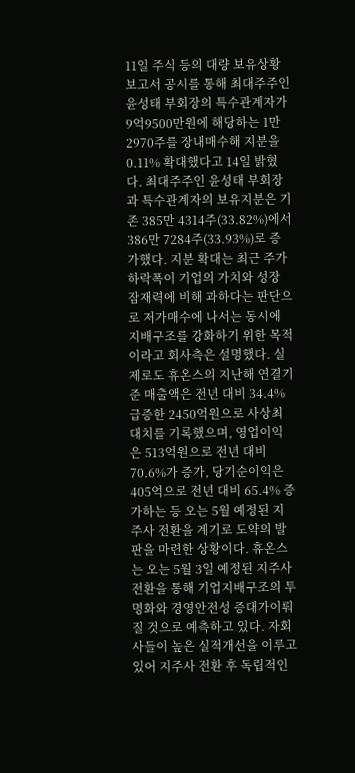11일 주식 등의 대량 보유상황 보고서 공시를 통해 최대주주인 윤성태 부회장의 특수관계자가 9억9500만원에 해당하는 1만2970주를 장내매수해 지분을 0.11% 확대했다고 14일 밝혔다. 최대주주인 윤성태 부회장과 특수관계자의 보유지분은 기존 385만 4314주(33.82%)에서 386만 7284주(33.93%)로 증가했다. 지분 확대는 최근 주가하락폭이 기업의 가치와 성장 잠재력에 비해 과하다는 판단으로 저가매수에 나서는 동시에 지배구조를 강화하기 위한 목적이라고 회사측은 설명했다. 실제로도 휴온스의 지난해 연결기준 매출액은 전년 대비 34.4% 급증한 2450억원으로 사상최대치를 기록했으며, 영업이익은 513억원으로 전년 대비 70.6%가 증가, 당기순이익은 405억으로 전년 대비 65.4% 증가하는 등 오는 5월 예정된 지주사 전환을 계기로 도약의 발판을 마련한 상황이다. 휴온스는 오는 5월 3일 예정된 지주사 전환을 통해 기업지배구조의 투명화와 경영안전성 증대가이뤄질 것으로 예측하고 있다. 자회사들이 높은 실적개선을 이루고 있어 지주사 전환 후 독립적인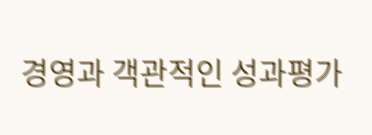경영과 객관적인 성과평가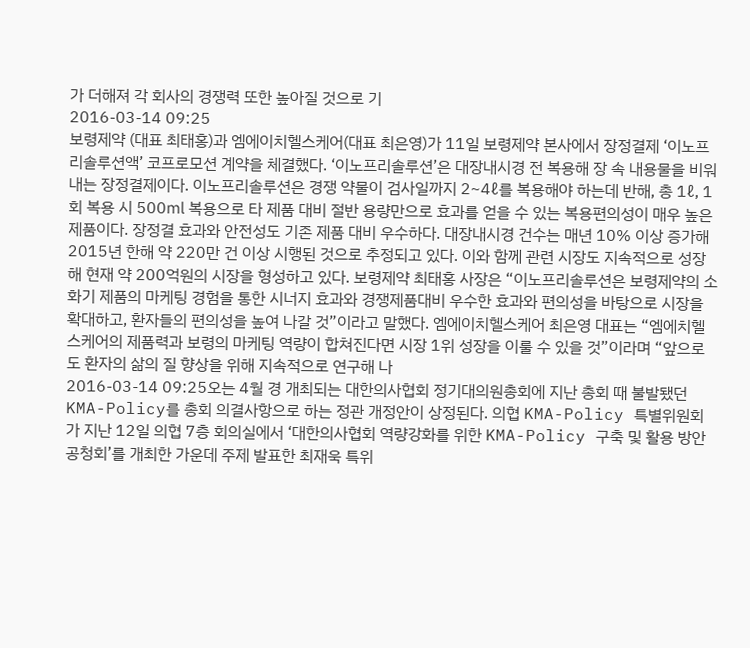가 더해져 각 회사의 경쟁력 또한 높아질 것으로 기
2016-03-14 09:25
보령제약 (대표 최태홍)과 엠에이치헬스케어(대표 최은영)가 11일 보령제약 본사에서 장정결제 ‘이노프리솔루션액’ 코프로모션 계약을 체결했다. ‘이노프리솔루션’은 대장내시경 전 복용해 장 속 내용물을 비워내는 장정결제이다. 이노프리솔루션은 경쟁 약물이 검사일까지 2~4ℓ를 복용해야 하는데 반해, 총 1ℓ, 1회 복용 시 500㎖ 복용으로 타 제품 대비 절반 용량만으로 효과를 얻을 수 있는 복용편의성이 매우 높은 제품이다. 장정결 효과와 안전성도 기존 제품 대비 우수하다. 대장내시경 건수는 매년 10% 이상 증가해 2015년 한해 약 220만 건 이상 시행된 것으로 추정되고 있다. 이와 함께 관련 시장도 지속적으로 성장해 현재 약 200억원의 시장을 형성하고 있다. 보령제약 최태홍 사장은 “이노프리솔루션은 보령제약의 소화기 제품의 마케팅 경험을 통한 시너지 효과와 경쟁제품대비 우수한 효과와 편의성을 바탕으로 시장을 확대하고, 환자들의 편의성을 높여 나갈 것”이라고 말했다. 엠에이치헬스케어 최은영 대표는 “엠에치헬스케어의 제품력과 보령의 마케팅 역량이 합쳐진다면 시장 1위 성장을 이룰 수 있을 것”이라며 “앞으로도 환자의 삶의 질 향상을 위해 지속적으로 연구해 나
2016-03-14 09:25오는 4월 경 개최되는 대한의사협회 정기대의원총회에 지난 총회 때 불발됐던 KMA-Policy를 총회 의결사항으로 하는 정관 개정안이 상정된다. 의협 KMA-Policy 특별위원회가 지난 12일 의협 7층 회의실에서 ‘대한의사협회 역량강화를 위한 KMA-Policy 구축 및 활용 방안 공청회’를 개최한 가운데 주제 발표한 최재욱 특위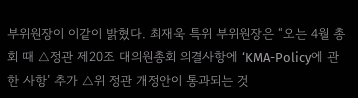부위원장이 이같이 밝혔다. 최재욱 특위 부위원장은 “오는 4월 총회 때 △정관 제20조 대의원총회 의결사항에 ‘KMA-Policy에 관한 사항’ 추가 △위 정관 개정안이 통과되는 것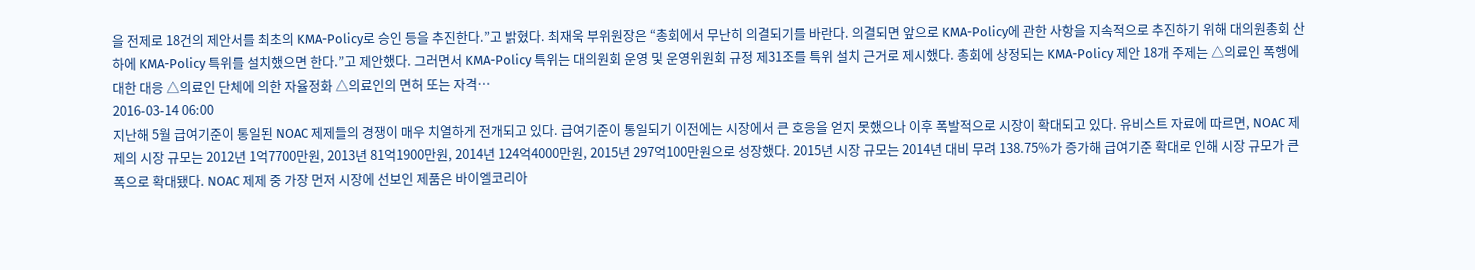을 전제로 18건의 제안서를 최초의 KMA-Policy로 승인 등을 추진한다.”고 밝혔다. 최재욱 부위원장은 “총회에서 무난히 의결되기를 바란다. 의결되면 앞으로 KMA-Policy에 관한 사항을 지속적으로 추진하기 위해 대의원총회 산하에 KMA-Policy 특위를 설치했으면 한다.”고 제안했다. 그러면서 KMA-Policy 특위는 대의원회 운영 및 운영위원회 규정 제31조를 특위 설치 근거로 제시했다. 총회에 상정되는 KMA-Policy 제안 18개 주제는 △의료인 폭행에 대한 대응 △의료인 단체에 의한 자율정화 △의료인의 면허 또는 자격…
2016-03-14 06:00
지난해 5월 급여기준이 통일된 NOAC 제제들의 경쟁이 매우 치열하게 전개되고 있다. 급여기준이 통일되기 이전에는 시장에서 큰 호응을 얻지 못했으나 이후 폭발적으로 시장이 확대되고 있다. 유비스트 자료에 따르면, NOAC 제제의 시장 규모는 2012년 1억7700만원, 2013년 81억1900만원, 2014년 124억4000만원, 2015년 297억100만원으로 성장했다. 2015년 시장 규모는 2014년 대비 무려 138.75%가 증가해 급여기준 확대로 인해 시장 규모가 큰 폭으로 확대됐다. NOAC 제제 중 가장 먼저 시장에 선보인 제품은 바이엘코리아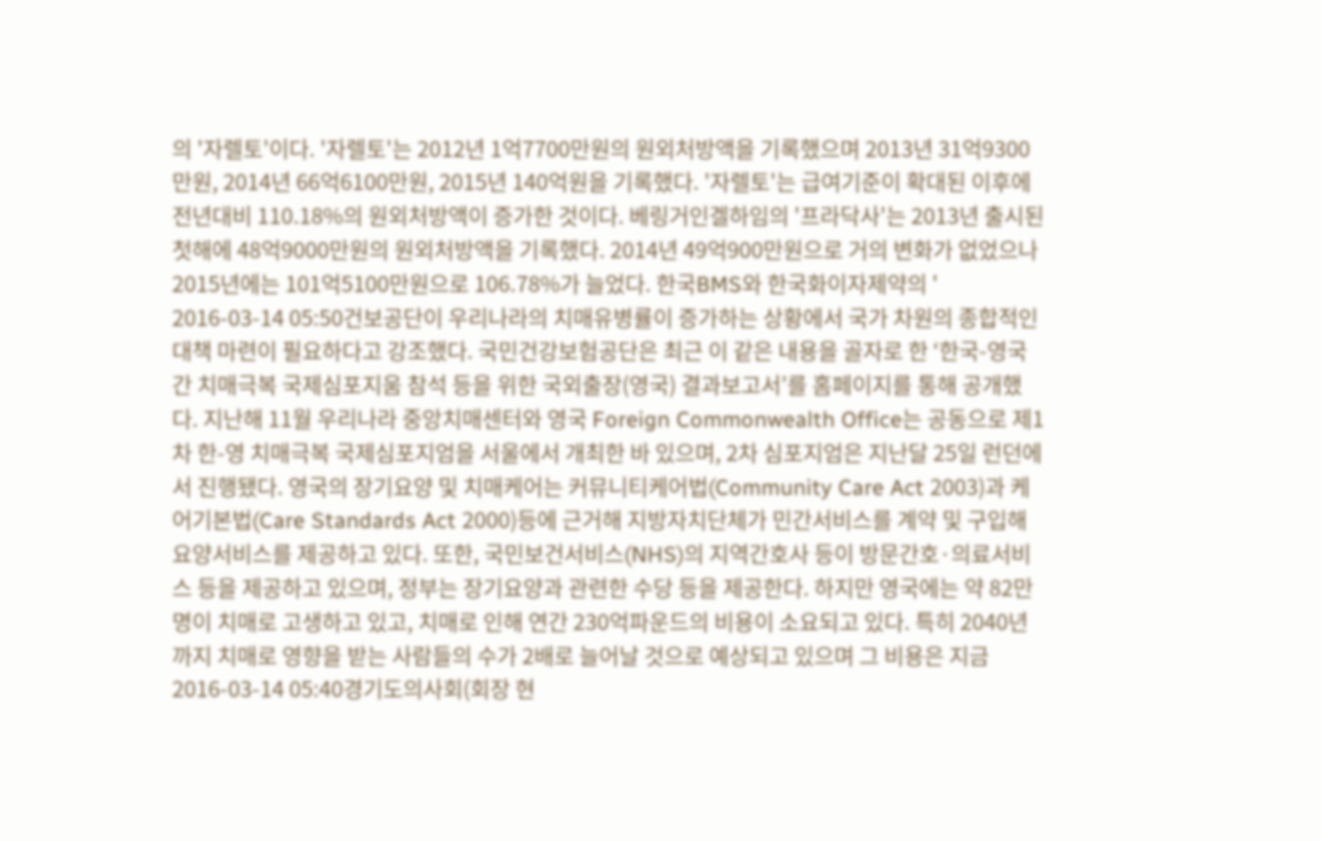의 '자렐토'이다. '자렐토'는 2012년 1억7700만원의 원외처방액을 기록했으며 2013년 31억9300만원, 2014년 66억6100만원, 2015년 140억원을 기록했다. '자렐토'는 급여기준이 확대된 이후에 전년대비 110.18%의 원외처방액이 증가한 것이다. 베링거인겔하임의 '프라닥사'는 2013년 출시된 첫해에 48억9000만원의 원외처방액을 기록했다. 2014년 49억900만원으로 거의 변화가 없었으나 2015년에는 101억5100만원으로 106.78%가 늘었다. 한국BMS와 한국화이자제약의 '
2016-03-14 05:50건보공단이 우리나라의 치매유병률이 증가하는 상황에서 국가 차원의 종합적인 대책 마련이 필요하다고 강조했다. 국민건강보험공단은 최근 이 같은 내용을 골자로 한 ‘한국-영국 간 치매극복 국제심포지움 참석 등을 위한 국외출장(영국) 결과보고서’를 홈페이지를 통해 공개했다. 지난해 11월 우리나라 중앙치매센터와 영국 Foreign Commonwealth Office는 공동으로 제1차 한-영 치매극복 국제심포지엄을 서울에서 개최한 바 있으며, 2차 심포지엄은 지난달 25일 런던에서 진행됐다. 영국의 장기요양 및 치매케어는 커뮤니티케어법(Community Care Act 2003)과 케어기본법(Care Standards Act 2000)등에 근거해 지방자치단체가 민간서비스를 계약 및 구입해 요양서비스를 제공하고 있다. 또한, 국민보건서비스(NHS)의 지역간호사 등이 방문간호·의료서비스 등을 제공하고 있으며, 정부는 장기요양과 관련한 수당 등을 제공한다. 하지만 영국에는 약 82만명이 치매로 고생하고 있고, 치매로 인해 연간 230억파운드의 비용이 소요되고 있다. 특히 2040년까지 치매로 영향을 받는 사람들의 수가 2배로 늘어날 것으로 예상되고 있으며 그 비용은 지금
2016-03-14 05:40경기도의사회(회장 현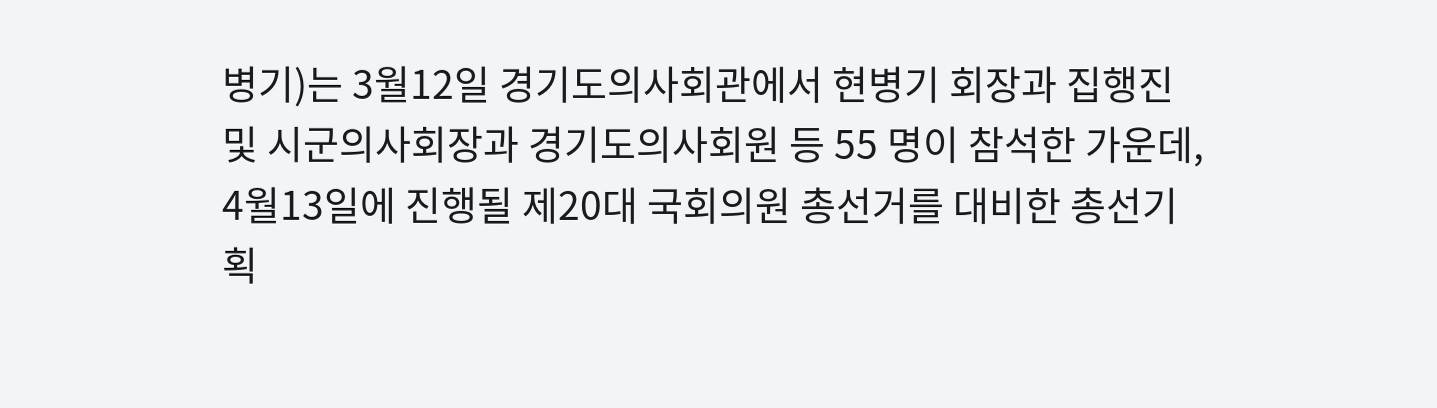병기)는 3월12일 경기도의사회관에서 현병기 회장과 집행진 및 시군의사회장과 경기도의사회원 등 55 명이 참석한 가운데, 4월13일에 진행될 제20대 국회의원 총선거를 대비한 총선기획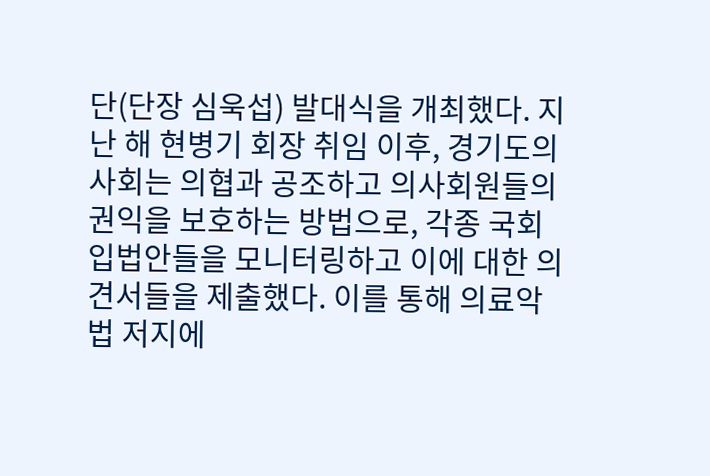단(단장 심욱섭) 발대식을 개최했다. 지난 해 현병기 회장 취임 이후, 경기도의사회는 의협과 공조하고 의사회원들의 권익을 보호하는 방법으로, 각종 국회 입법안들을 모니터링하고 이에 대한 의견서들을 제출했다. 이를 통해 의료악법 저지에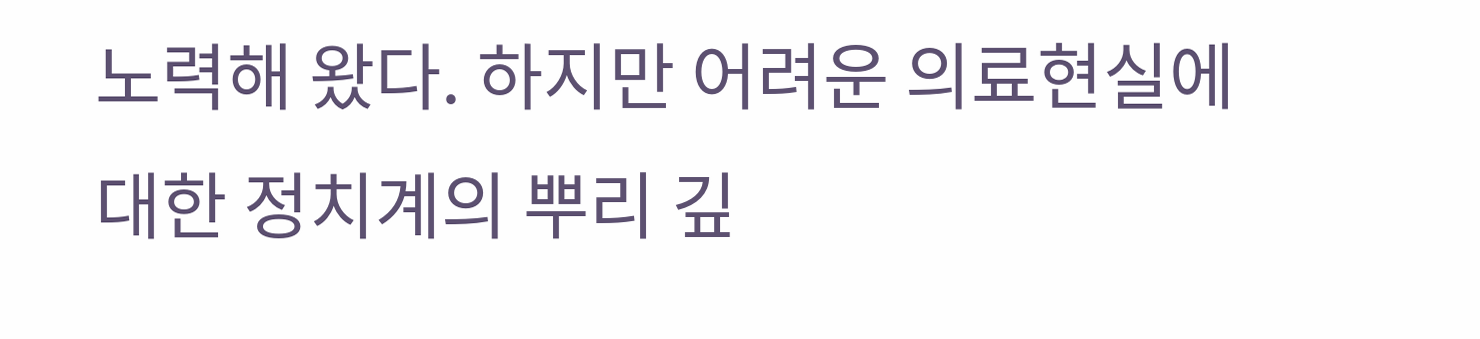노력해 왔다. 하지만 어려운 의료현실에 대한 정치계의 뿌리 깊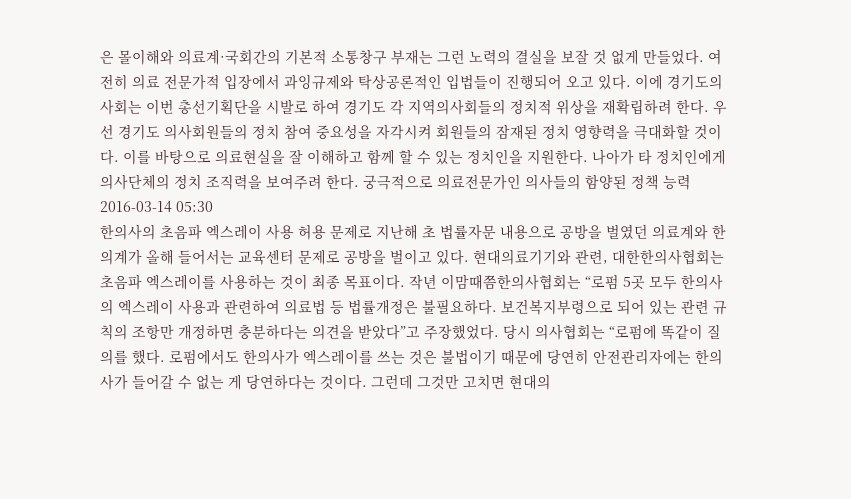은 몰이해와 의료계·국회간의 기본적 소통창구 부재는 그런 노력의 결실을 보잘 것 없게 만들었다. 여전히 의료 전문가적 입장에서 과잉규제와 탁상공론적인 입법들이 진행되어 오고 있다. 이에 경기도의사회는 이번 총선기획단을 시발로 하여 경기도 각 지역의사회들의 정치적 위상을 재확립하려 한다. 우선 경기도 의사회원들의 정치 참여 중요성을 자각시켜 회원들의 잠재된 정치 영향력을 극대화할 것이다. 이를 바탕으로 의료현실을 잘 이해하고 함께 할 수 있는 정치인을 지원한다. 나아가 타 정치인에게 의사단체의 정치 조직력을 보여주려 한다. 궁극적으로 의료전문가인 의사들의 함양된 정책 능력
2016-03-14 05:30
한의사의 초음파 엑스레이 사용 허용 문제로 지난해 초 법률자문 내용으로 공방을 벌였던 의료계와 한의계가 올해 들어서는 교육센터 문제로 공방을 벌이고 있다. 현대의료기기와 관련, 대한한의사협회는 초음파 엑스레이를 사용하는 것이 최종 목표이다. 작년 이맘때쯤한의사협회는 “로펌 5곳 모두 한의사의 엑스레이 사용과 관련하여 의료법 등 법률개정은 불필요하다. 보건복지부령으로 되어 있는 관련 규칙의 조항만 개정하면 충분하다는 의견을 받았다”고 주장했었다. 당시 의사협회는 “로펌에 똑같이 질의를 했다. 로펌에서도 한의사가 엑스레이를 쓰는 것은 불법이기 때문에 당연히 안전관리자에는 한의사가 들어갈 수 없는 게 당연하다는 것이다. 그런데 그것만 고치면 현대의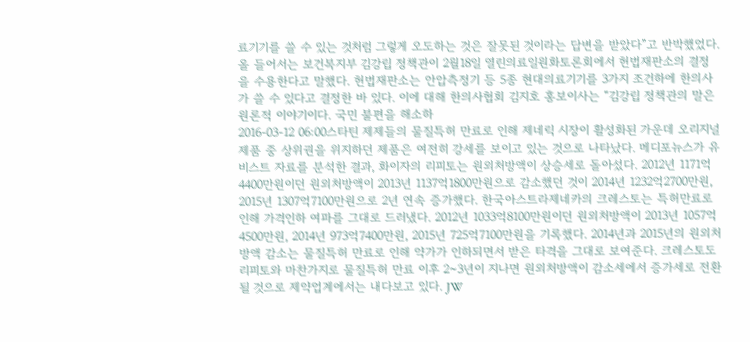료기기를 쓸 수 있는 것처럼 그렇게 오도하는 것은 잘못된 것이라는 답변을 받았다”고 반박했었다. 올 들어서는 보건복지부 김강립 정책관이 2월18일 열린의료일원화토론회에서 헌법재판소의 결정을 수용한다고 말했다. 헌법재판소는 안압측정기 등 5종 현대의료기기를 3가지 조건하에 한의사가 쓸 수 있다고 결정한 바 있다. 이에 대해 한의사협회 김지호 홍보이사는 “김강립 정책관의 말은 원론적 이야기이다. 국민 불편을 해소하
2016-03-12 06:00스타틴 제제들의 물질특허 만료로 인해 제네릭 시장이 활성화된 가운데 오리지널 제품 중 상위권을 위지하던 제품은 여전히 강세를 보이고 있는 것으로 나타났다. 메디포뉴스가 유비스트 자료를 분석한 결과, 화이자의 리피토는 원외처방액이 상승세로 돌아섰다. 2012년 1171억4400만원이던 원외처방액이 2013년 1137억1800만원으로 감소했던 것이 2014년 1232억2700만원, 2015년 1307억7100만원으로 2년 연속 증가했다. 한국아스트라제네카의 크레스토는 특허만료로 인해 가격인하 여파를 그대로 드러냈다. 2012년 1033억8100만원이던 원외처방액이 2013년 1057억4500만원, 2014년 973억7400만원, 2015년 725억7100만원을 기록했다. 2014년과 2015년의 원외처방액 감소는 물질특허 만료로 인해 약가가 인하되면서 받은 타격을 그대로 보여준다. 크레스토도 리피토와 마찬가지로 물질특허 만료 이후 2~3년이 지나면 원외처방액이 감소세에서 증가세로 전환될 것으로 제약업계에서는 내다보고 있다. JW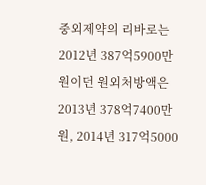중외제약의 리바로는 2012년 387억5900만원이던 원외처방액은 2013년 378억7400만원, 2014년 317억5000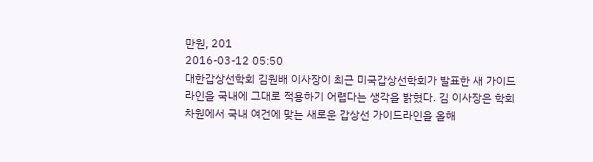만원, 201
2016-03-12 05:50
대한갑상선학회 김원배 이사장이 최근 미국갑상선학회가 발표한 새 가이드라인을 국내에 그대로 적용하기 어렵다는 생각을 밝혔다. 김 이사장은 학회차원에서 국내 여건에 맞는 새로운 갑상선 가이드라인을 올해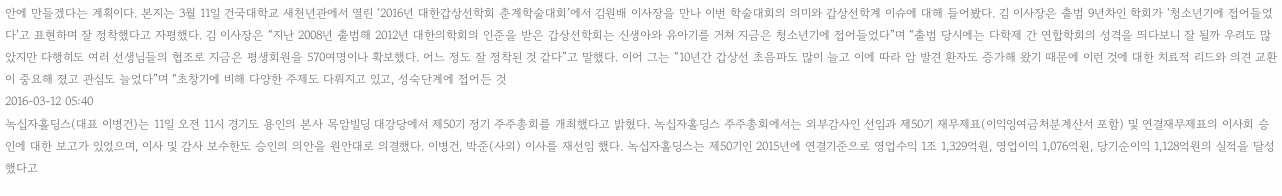안에 만들겠다는 계획이다. 본지는 3월 11일 건국대학교 새천년관에서 열린 ‘2016년 대한갑상선학회 춘계학술대회’에서 김원배 이사장을 만나 이번 학술대회의 의미와 갑상선학계 이슈에 대해 들어봤다. 김 이사장은 출범 9년차인 학회가 ‘청소년기에 접어들었다’고 표현하며 잘 정착했다고 자평했다. 김 이사장은 “지난 2008년 출범해 2012년 대한의학회의 인준을 받은 갑상선학회는 신생아와 유아기를 거쳐 지금은 청소년기에 접어들었다”며 “출범 당시에는 다학제 간 연합학회의 성격을 띄다보니 잘 될까 우려도 많았지만 다행히도 여러 선생님들의 협조로 지금은 평생회원을 570여명이나 확보했다. 어느 정도 잘 정착된 것 같다”고 말했다. 이어 그는 “10년간 갑상선 초음파도 많이 늘고 이에 따라 암 발견 환자도 증가해 왔기 때문에 이런 것에 대한 치료적 리드와 의견 교환이 중요해 졌고 관심도 늘었다”며 “초창기에 비해 다양한 주제도 다뤄지고 있고, 성숙단계에 접어든 것
2016-03-12 05:40
녹십자홀딩스(대표 이병건)는 11일 오전 11시 경기도 용인의 본사 목암빌딩 대강당에서 제50기 정기 주주총회를 개최했다고 밝혔다. 녹십자홀딩스 주주총회에서는 외부감사인 선임과 제50기 재무제표(이익잉여금처분계산서 포함) 및 연결재무제표의 이사회 승인에 대한 보고가 있었으며, 이사 및 감사 보수한도 승인의 의안을 원안대로 의결했다. 이병건, 박준(사외) 이사를 재선임 했다. 녹십자홀딩스는 제50기인 2015년에 연결기준으로 영업수익 1조 1,329억원, 영업이익 1,076억원, 당기순이익 1,128억원의 실적을 달성했다고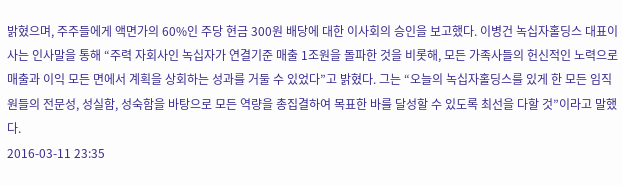밝혔으며, 주주들에게 액면가의 60%인 주당 현금 300원 배당에 대한 이사회의 승인을 보고했다. 이병건 녹십자홀딩스 대표이사는 인사말을 통해 “주력 자회사인 녹십자가 연결기준 매출 1조원을 돌파한 것을 비롯해, 모든 가족사들의 헌신적인 노력으로 매출과 이익 모든 면에서 계획을 상회하는 성과를 거둘 수 있었다”고 밝혔다. 그는 “오늘의 녹십자홀딩스를 있게 한 모든 임직원들의 전문성, 성실함, 성숙함을 바탕으로 모든 역량을 총집결하여 목표한 바를 달성할 수 있도록 최선을 다할 것”이라고 말했다.
2016-03-11 23:35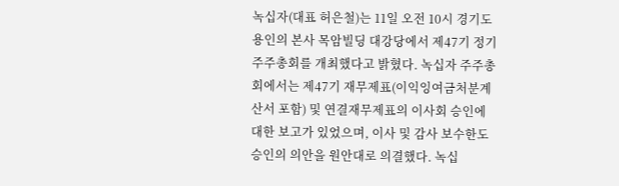녹십자(대표 허은철)는 11일 오전 10시 경기도 용인의 본사 목암빌딩 대강당에서 제47기 정기 주주총회를 개최했다고 밝혔다. 녹십자 주주총회에서는 제47기 재무제표(이익잉여금처분계산서 포함) 및 연결재무제표의 이사회 승인에 대한 보고가 있었으며, 이사 및 감사 보수한도 승인의 의안을 원안대로 의결했다. 녹십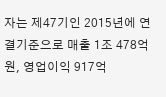자는 제47기인 2015년에 연결기준으로 매출 1조 478억원, 영업이익 917억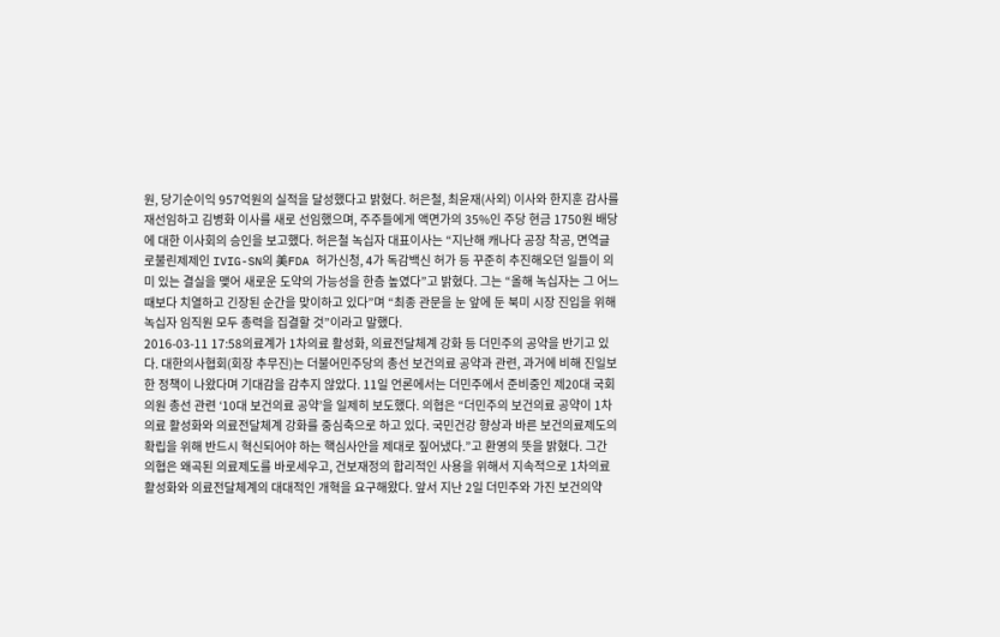원, 당기순이익 957억원의 실적을 달성했다고 밝혔다. 허은철, 최윤재(사외) 이사와 한지훈 감사를 재선임하고 김병화 이사를 새로 선임했으며, 주주들에게 액면가의 35%인 주당 현금 1750원 배당에 대한 이사회의 승인을 보고했다. 허은철 녹십자 대표이사는 “지난해 캐나다 공장 착공, 면역글로불린제제인 IVIG-SN의 美FDA 허가신청, 4가 독감백신 허가 등 꾸준히 추진해오던 일들이 의미 있는 결실을 맺어 새로운 도약의 가능성을 한층 높였다”고 밝혔다. 그는 “올해 녹십자는 그 어느 때보다 치열하고 긴장된 순간을 맞이하고 있다”며 “최종 관문을 눈 앞에 둔 북미 시장 진입을 위해 녹십자 임직원 모두 총력을 집결할 것”이라고 말했다.
2016-03-11 17:58의료계가 1차의료 활성화, 의료전달체계 강화 등 더민주의 공약을 반기고 있다. 대한의사협회(회장 추무진)는 더불어민주당의 총선 보건의료 공약과 관련, 과거에 비해 진일보한 정책이 나왔다며 기대감을 감추지 않았다. 11일 언론에서는 더민주에서 준비중인 제20대 국회의원 총선 관련 ‘10대 보건의료 공약’을 일제히 보도했다. 의협은 “더민주의 보건의료 공약이 1차의료 활성화와 의료전달체계 강화를 중심축으로 하고 있다. 국민건강 향상과 바른 보건의료제도의 확립을 위해 반드시 혁신되어야 하는 핵심사안을 제대로 짚어냈다.”고 환영의 뜻을 밝혔다. 그간 의협은 왜곡된 의료제도를 바로세우고, 건보재정의 합리적인 사용을 위해서 지속적으로 1차의료 활성화와 의료전달체계의 대대적인 개혁을 요구해왔다. 앞서 지난 2일 더민주와 가진 보건의약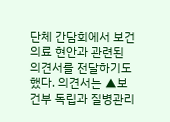단체 간담회에서 보건의료 현안과 관련된 의견서를 전달하기도 했다. 의견서는 ▲보건부 독립과 질병관리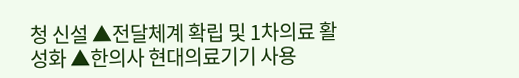청 신설 ▲전달체계 확립 및 1차의료 활성화 ▲한의사 현대의료기기 사용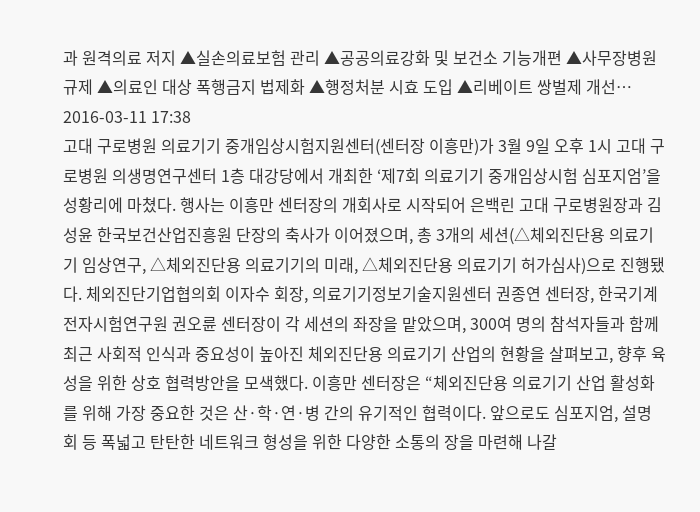과 원격의료 저지 ▲실손의료보험 관리 ▲공공의료강화 및 보건소 기능개편 ▲사무장병원 규제 ▲의료인 대상 폭행금지 법제화 ▲행정처분 시효 도입 ▲리베이트 쌍벌제 개선…
2016-03-11 17:38
고대 구로병원 의료기기 중개임상시험지원센터(센터장 이흥만)가 3월 9일 오후 1시 고대 구로병원 의생명연구센터 1층 대강당에서 개최한 ‘제7회 의료기기 중개임상시험 심포지엄’을 성황리에 마쳤다. 행사는 이흥만 센터장의 개회사로 시작되어 은백린 고대 구로병원장과 김성윤 한국보건산업진흥원 단장의 축사가 이어졌으며, 총 3개의 세션(△체외진단용 의료기기 임상연구, △체외진단용 의료기기의 미래, △체외진단용 의료기기 허가심사)으로 진행됐다. 체외진단기업협의회 이자수 회장, 의료기기정보기술지원센터 권종연 센터장, 한국기계전자시험연구원 권오륜 센터장이 각 세션의 좌장을 맡았으며, 300여 명의 참석자들과 함께 최근 사회적 인식과 중요성이 높아진 체외진단용 의료기기 산업의 현황을 살펴보고, 향후 육성을 위한 상호 협력방안을 모색했다. 이흥만 센터장은 “체외진단용 의료기기 산업 활성화를 위해 가장 중요한 것은 산·학·연·병 간의 유기적인 협력이다. 앞으로도 심포지엄, 설명회 등 폭넓고 탄탄한 네트워크 형성을 위한 다양한 소통의 장을 마련해 나갈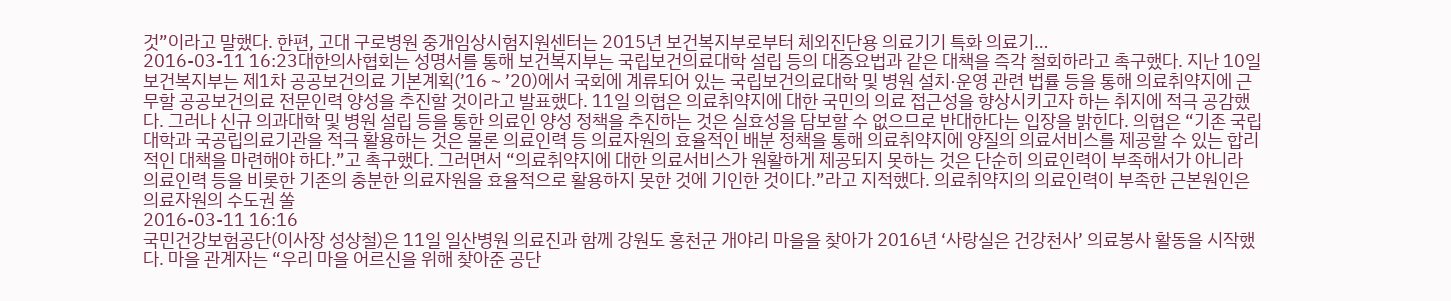것”이라고 말했다. 한편, 고대 구로병원 중개임상시험지원센터는 2015년 보건복지부로부터 체외진단용 의료기기 특화 의료기…
2016-03-11 16:23대한의사협회는 성명서를 통해 보건복지부는 국립보건의료대학 설립 등의 대증요법과 같은 대책을 즉각 철회하라고 촉구했다. 지난 10일 보건복지부는 제1차 공공보건의료 기본계획(’16∼’20)에서 국회에 계류되어 있는 국립보건의료대학 및 병원 설치·운영 관련 법률 등을 통해 의료취약지에 근무할 공공보건의료 전문인력 양성을 추진할 것이라고 발표했다. 11일 의협은 의료취약지에 대한 국민의 의료 접근성을 향상시키고자 하는 취지에 적극 공감했다. 그러나 신규 의과대학 및 병원 설립 등을 통한 의료인 양성 정책을 추진하는 것은 실효성을 담보할 수 없으므로 반대한다는 입장을 밝힌다. 의협은 “기존 국립대학과 국공립의료기관을 적극 활용하는 것은 물론 의료인력 등 의료자원의 효율적인 배분 정책을 통해 의료취약지에 양질의 의료서비스를 제공할 수 있는 합리적인 대책을 마련해야 하다.”고 촉구했다. 그러면서 “의료취약지에 대한 의료서비스가 원활하게 제공되지 못하는 것은 단순히 의료인력이 부족해서가 아니라 의료인력 등을 비롯한 기존의 충분한 의료자원을 효율적으로 활용하지 못한 것에 기인한 것이다.”라고 지적했다. 의료취약지의 의료인력이 부족한 근본원인은 의료자원의 수도권 쏠
2016-03-11 16:16
국민건강보험공단(이사장 성상철)은 11일 일산병원 의료진과 함께 강원도 홍천군 개야리 마을을 찾아가 2016년 ‘사랑실은 건강천사’ 의료봉사 활동을 시작했다. 마을 관계자는 “우리 마을 어르신을 위해 찾아준 공단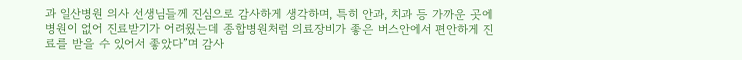과 일산병원 의사 선생님들께 진심으로 감사하게 생각하며, 특히 안과, 치과 등 가까운 곳에 병원이 없어 진료받기가 어려웠는데 종합병원처럼 의료장비가 좋은 버스안에서 편안하게 진료를 받을 수 있어서 좋았다”며 감사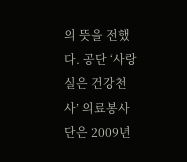의 뜻을 전했다. 공단 ‘사랑실은 건강천사’ 의료봉사단은 2009년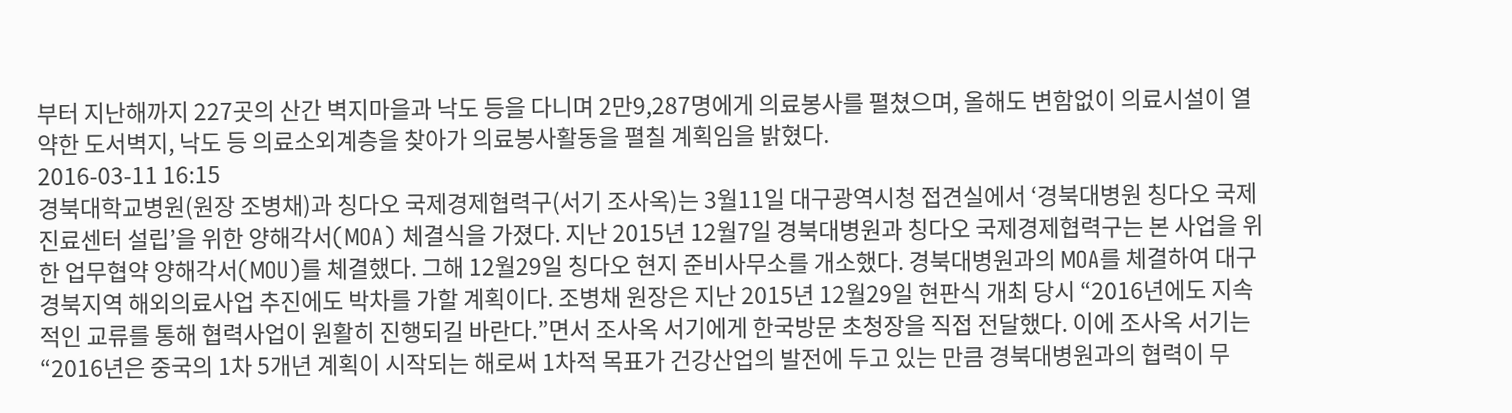부터 지난해까지 227곳의 산간 벽지마을과 낙도 등을 다니며 2만9,287명에게 의료봉사를 펼쳤으며, 올해도 변함없이 의료시설이 열약한 도서벽지, 낙도 등 의료소외계층을 찾아가 의료봉사활동을 펼칠 계획임을 밝혔다.
2016-03-11 16:15
경북대학교병원(원장 조병채)과 칭다오 국제경제협력구(서기 조사옥)는 3월11일 대구광역시청 접견실에서 ‘경북대병원 칭다오 국제진료센터 설립’을 위한 양해각서(MOA) 체결식을 가졌다. 지난 2015년 12월7일 경북대병원과 칭다오 국제경제협력구는 본 사업을 위한 업무협약 양해각서(MOU)를 체결했다. 그해 12월29일 칭다오 현지 준비사무소를 개소했다. 경북대병원과의 MOA를 체결하여 대구경북지역 해외의료사업 추진에도 박차를 가할 계획이다. 조병채 원장은 지난 2015년 12월29일 현판식 개최 당시 “2016년에도 지속적인 교류를 통해 협력사업이 원활히 진행되길 바란다.”면서 조사옥 서기에게 한국방문 초청장을 직접 전달했다. 이에 조사옥 서기는 “2016년은 중국의 1차 5개년 계획이 시작되는 해로써 1차적 목표가 건강산업의 발전에 두고 있는 만큼 경북대병원과의 협력이 무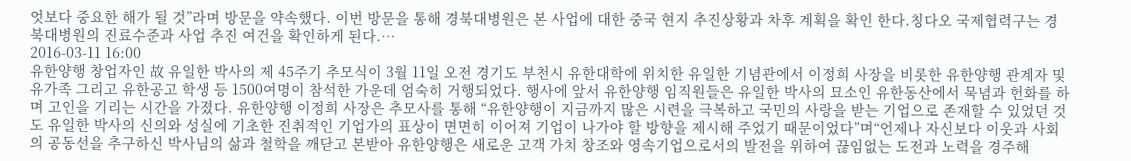엇보다 중요한 해가 될 것”라며 방문을 약속했다. 이번 방문을 통해 경북대병원은 본 사업에 대한 중국 현지 추진상황과 차후 계획을 확인 한다.칭다오 국제협력구는 경북대병원의 진료수준과 사업 추진 여건을 확인하게 된다.…
2016-03-11 16:00
유한양행 창업자인 故 유일한 박사의 제 45주기 추모식이 3월 11일 오전 경기도 부천시 유한대학에 위치한 유일한 기념관에서 이정희 사장을 비롯한 유한양행 관계자 및 유가족 그리고 유한공고 학생 등 1500여명이 참석한 가운데 엄숙히 거행되었다. 행사에 앞서 유한양행 임직원들은 유일한 박사의 묘소인 유한동산에서 묵념과 헌화를 하며 고인을 기리는 시간을 가졌다. 유한양행 이정희 사장은 추모사를 통해 “유한양행이 지금까지 많은 시련을 극복하고 국민의 사랑을 받는 기업으로 존재할 수 있었던 것도 유일한 박사의 신의와 성실에 기초한 진취적인 기업가의 표상이 면면히 이어져 기업이 나가야 할 방향을 제시해 주었기 때문이었다”며“언제나 자신보다 이웃과 사회의 공동선을 추구하신 박사님의 삶과 철학을 깨닫고 본받아 유한양행은 새로운 고객 가치 창조와 영속기업으로서의 발전을 위하여 끊임없는 도전과 노력을 경주해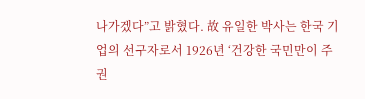나가겠다”고 밝혔다. 故 유일한 박사는 한국 기업의 선구자로서 1926년 ‘건강한 국민만이 주권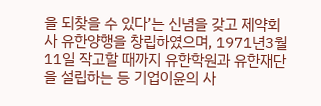을 되찾을 수 있다’는 신념을 갖고 제약회사 유한양행을 창립하였으며, 1971년3월 11일 작고할 때까지 유한학원과 유한재단을 설립하는 등 기업이윤의 사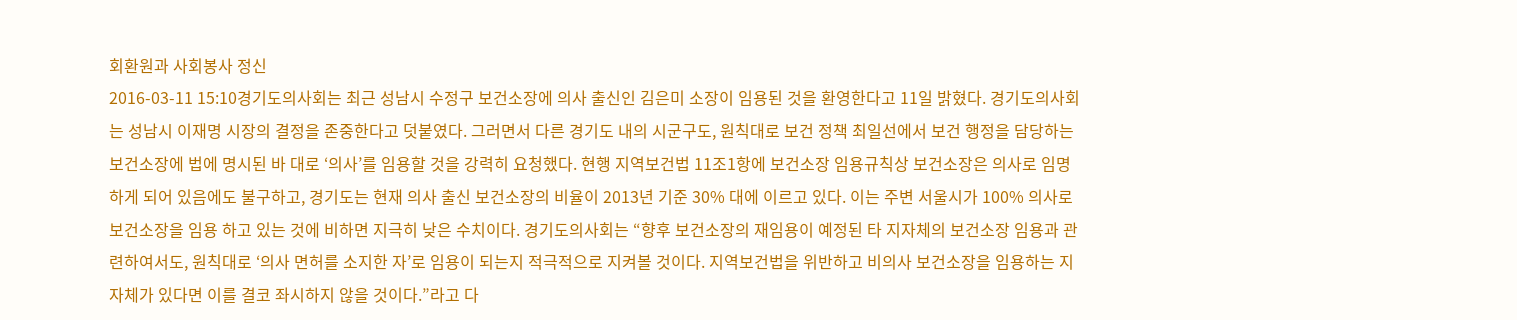회환원과 사회봉사 정신
2016-03-11 15:10경기도의사회는 최근 성남시 수정구 보건소장에 의사 출신인 김은미 소장이 임용된 것을 환영한다고 11일 밝혔다. 경기도의사회는 성남시 이재명 시장의 결정을 존중한다고 덧붙였다. 그러면서 다른 경기도 내의 시군구도, 원칙대로 보건 정책 최일선에서 보건 행정을 담당하는 보건소장에 법에 명시된 바 대로 ‘의사’를 임용할 것을 강력히 요청했다. 현행 지역보건법 11조1항에 보건소장 임용규칙상 보건소장은 의사로 임명하게 되어 있음에도 불구하고, 경기도는 현재 의사 출신 보건소장의 비율이 2013년 기준 30% 대에 이르고 있다. 이는 주변 서울시가 100% 의사로 보건소장을 임용 하고 있는 것에 비하면 지극히 낮은 수치이다. 경기도의사회는 “향후 보건소장의 재임용이 예정된 타 지자체의 보건소장 임용과 관련하여서도, 원칙대로 ‘의사 면허를 소지한 자’로 임용이 되는지 적극적으로 지켜볼 것이다. 지역보건법을 위반하고 비의사 보건소장을 임용하는 지자체가 있다면 이를 결코 좌시하지 않을 것이다.”라고 다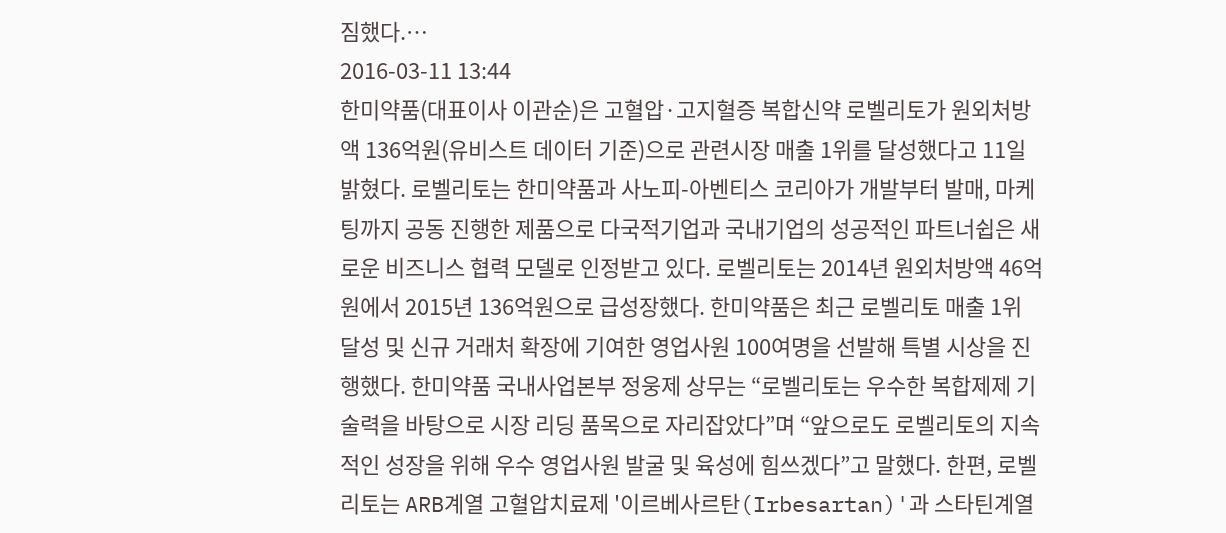짐했다.…
2016-03-11 13:44
한미약품(대표이사 이관순)은 고혈압·고지혈증 복합신약 로벨리토가 원외처방액 136억원(유비스트 데이터 기준)으로 관련시장 매출 1위를 달성했다고 11일 밝혔다. 로벨리토는 한미약품과 사노피-아벤티스 코리아가 개발부터 발매, 마케팅까지 공동 진행한 제품으로 다국적기업과 국내기업의 성공적인 파트너쉽은 새로운 비즈니스 협력 모델로 인정받고 있다. 로벨리토는 2014년 원외처방액 46억원에서 2015년 136억원으로 급성장했다. 한미약품은 최근 로벨리토 매출 1위 달성 및 신규 거래처 확장에 기여한 영업사원 100여명을 선발해 특별 시상을 진행했다. 한미약품 국내사업본부 정웅제 상무는 “로벨리토는 우수한 복합제제 기술력을 바탕으로 시장 리딩 품목으로 자리잡았다”며 “앞으로도 로벨리토의 지속적인 성장을 위해 우수 영업사원 발굴 및 육성에 힘쓰겠다”고 말했다. 한편, 로벨리토는 ARB계열 고혈압치료제 '이르베사르탄(Irbesartan)'과 스타틴계열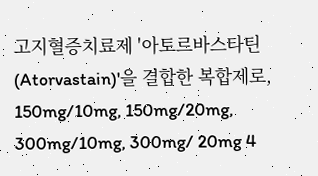고지혈증치료제 '아토르바스타틴(Atorvastain)'을 결합한 복합제로, 150mg/10mg, 150mg/20mg, 300mg/10mg, 300mg/ 20mg 4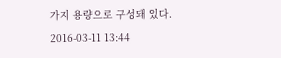가지 용량으로 구성돼 있다.
2016-03-11 13:44